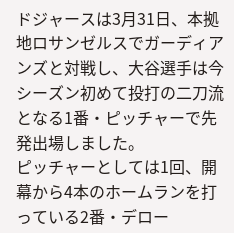ドジャースは3月31日、本拠地ロサンゼルスでガーディアンズと対戦し、大谷選手は今シーズン初めて投打の二刀流となる1番・ピッチャーで先発出場しました。
ピッチャーとしては1回、開幕から4本のホームランを打っている2番・デロー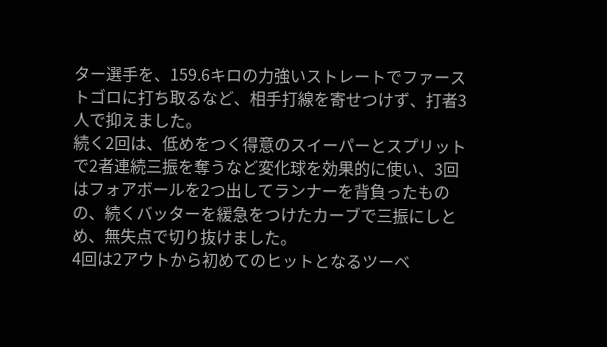ター選手を、159.6キロの力強いストレートでファーストゴロに打ち取るなど、相手打線を寄せつけず、打者3人で抑えました。
続く2回は、低めをつく得意のスイーパーとスプリットで2者連続三振を奪うなど変化球を効果的に使い、3回はフォアボールを2つ出してランナーを背負ったものの、続くバッターを緩急をつけたカーブで三振にしとめ、無失点で切り抜けました。
4回は2アウトから初めてのヒットとなるツーベ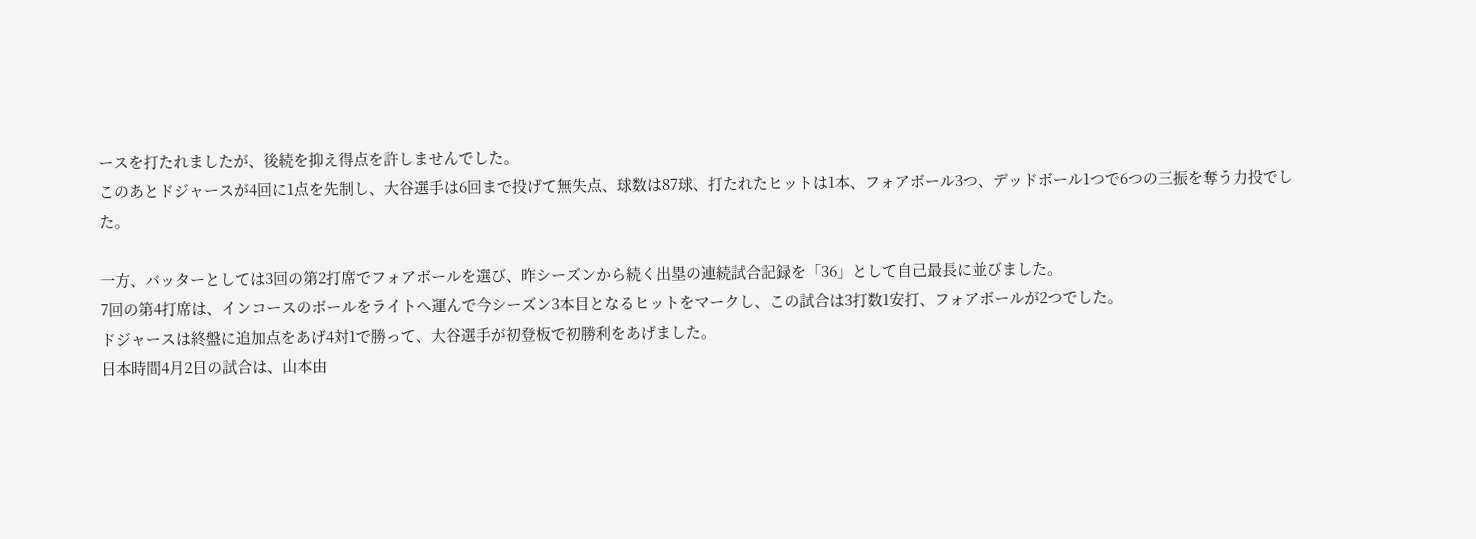ースを打たれましたが、後続を抑え得点を許しませんでした。
このあとドジャースが4回に1点を先制し、大谷選手は6回まで投げて無失点、球数は87球、打たれたヒットは1本、フォアボール3つ、デッドボール1つで6つの三振を奪う力投でした。

一方、バッターとしては3回の第2打席でフォアボールを選び、昨シーズンから続く出塁の連続試合記録を「36」として自己最長に並びました。
7回の第4打席は、インコースのボールをライトへ運んで今シーズン3本目となるヒットをマークし、この試合は3打数1安打、フォアボールが2つでした。
ドジャースは終盤に追加点をあげ4対1で勝って、大谷選手が初登板で初勝利をあげました。
日本時間4月2日の試合は、山本由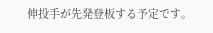伸投手が先発登板する予定です。